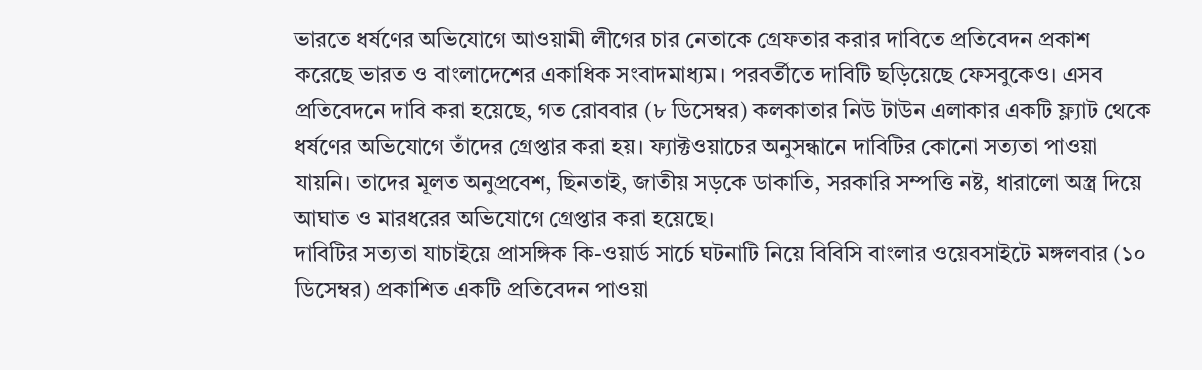ভারতে ধর্ষণের অভিযোগে আওয়ামী লীগের চার নেতাকে গ্রেফতার করার দাবিতে প্রতিবেদন প্রকাশ করেছে ভারত ও বাংলাদেশের একাধিক সংবাদমাধ্যম। পরবর্তীতে দাবিটি ছড়িয়েছে ফেসবুকেও। এসব প্রতিবেদনে দাবি করা হয়েছে, গত রোববার (৮ ডিসেম্বর) কলকাতার নিউ টাউন এলাকার একটি ফ্ল্যাট থেকে ধর্ষণের অভিযোগে তাঁদের গ্রেপ্তার করা হয়। ফ্যাক্টওয়াচের অনুসন্ধানে দাবিটির কোনো সত্যতা পাওয়া যায়নি। তাদের মূলত অনুপ্রবেশ, ছিনতাই, জাতীয় সড়কে ডাকাতি, সরকারি সম্পত্তি নষ্ট, ধারালো অস্ত্র দিয়ে আঘাত ও মারধরের অভিযোগে গ্রেপ্তার করা হয়েছে।
দাবিটির সত্যতা যাচাইয়ে প্রাসঙ্গিক কি-ওয়ার্ড সার্চে ঘটনাটি নিয়ে বিবিসি বাংলার ওয়েবসাইটে মঙ্গলবার (১০ ডিসেম্বর) প্রকাশিত একটি প্রতিবেদন পাওয়া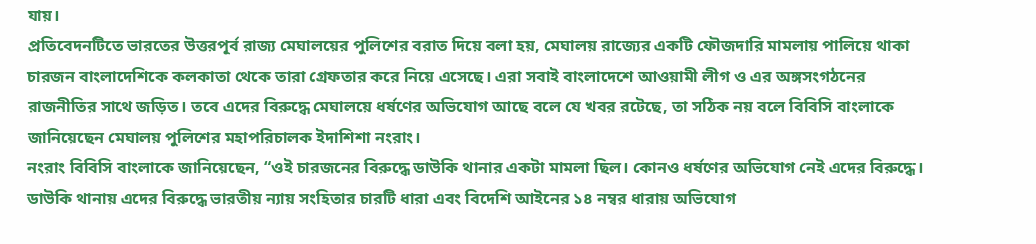যায়।
প্রতিবেদনটিতে ভারতের উত্তরপূর্ব রাজ্য মেঘালয়ের পুলিশের বরাত দিয়ে বলা হয়, মেঘালয় রাজ্যের একটি ফৌজদারি মামলায় পালিয়ে থাকা চারজন বাংলাদেশিকে কলকাতা থেকে তারা গ্রেফতার করে নিয়ে এসেছে। এরা সবাই বাংলাদেশে আওয়ামী লীগ ও এর অঙ্গসংগঠনের রাজনীতির সাথে জড়িত। তবে এদের বিরুদ্ধে মেঘালয়ে ধর্ষণের অভিযোগ আছে বলে যে খবর রটেছে, তা সঠিক নয় বলে বিবিসি বাংলাকে জানিয়েছেন মেঘালয় পুলিশের মহাপরিচালক ইদাশিশা নংরাং।
নংরাং বিবিসি বাংলাকে জানিয়েছেন, “ওই চারজনের বিরুদ্ধে ডাউকি থানার একটা মামলা ছিল। কোনও ধর্ষণের অভিযোগ নেই এদের বিরুদ্ধে। ডাউকি থানায় এদের বিরুদ্ধে ভারতীয় ন্যায় সংহিতার চারটি ধারা এবং বিদেশি আইনের ১৪ নম্বর ধারায় অভিযোগ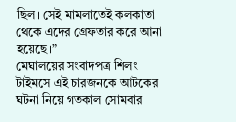ছিল। সেই মামলাতেই কলকাতা থেকে এদের গ্রেফতার করে আনা হয়েছে।”
মেঘালয়ের সংবাদপত্র শিলং টাইমসে এই চারজনকে আটকের ঘটনা নিয়ে গতকাল সোমবার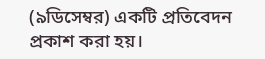(৯ডিসেম্বর) একটি প্রতিবেদন প্রকাশ করা হয়।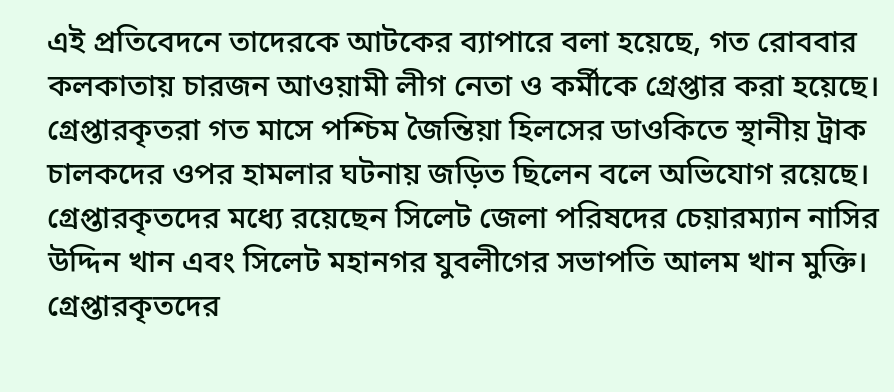এই প্রতিবেদনে তাদেরকে আটকের ব্যাপারে বলা হয়েছে, গত রোববার কলকাতায় চারজন আওয়ামী লীগ নেতা ও কর্মীকে গ্রেপ্তার করা হয়েছে। গ্রেপ্তারকৃতরা গত মাসে পশ্চিম জৈন্তিয়া হিলসের ডাওকিতে স্থানীয় ট্রাক চালকদের ওপর হামলার ঘটনায় জড়িত ছিলেন বলে অভিযোগ রয়েছে। গ্রেপ্তারকৃতদের মধ্যে রয়েছেন সিলেট জেলা পরিষদের চেয়ারম্যান নাসির উদ্দিন খান এবং সিলেট মহানগর যুবলীগের সভাপতি আলম খান মুক্তি। গ্রেপ্তারকৃতদের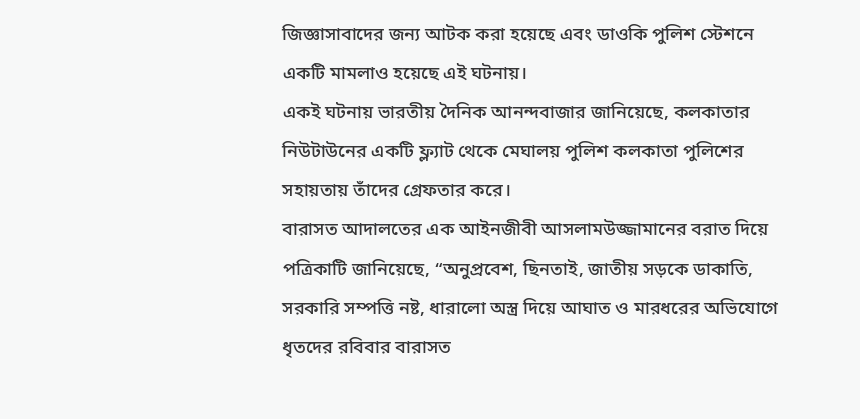জিজ্ঞাসাবাদের জন্য আটক করা হয়েছে এবং ডাওকি পুলিশ স্টেশনে একটি মামলাও হয়েছে এই ঘটনায়।
একই ঘটনায় ভারতীয় দৈনিক আনন্দবাজার জানিয়েছে, কলকাতার নিউটাউনের একটি ফ্ল্যাট থেকে মেঘালয় পুলিশ কলকাতা পুলিশের সহায়তায় তাঁদের গ্রেফতার করে।
বারাসত আদালতের এক আইনজীবী আসলামউজ্জামানের বরাত দিয়ে পত্রিকাটি জানিয়েছে, “অনুপ্রবেশ, ছিনতাই, জাতীয় সড়কে ডাকাতি, সরকারি সম্পত্তি নষ্ট, ধারালো অস্ত্র দিয়ে আঘাত ও মারধরের অভিযোগে ধৃতদের রবিবার বারাসত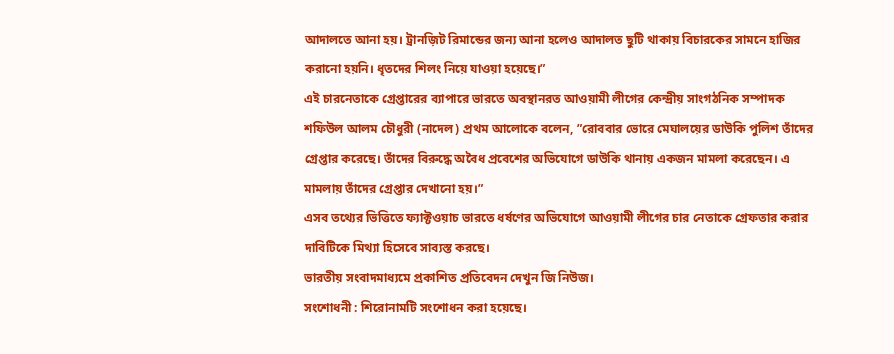আদালতে আনা হয়। ট্রানজ়িট রিমান্ডের জন্য আনা হলেও আদালত ছুটি থাকায় বিচারকের সামনে হাজির করানো হয়নি। ধৃতদের শিলং নিয়ে যাওয়া হয়েছে।”
এই চারনেতাকে গ্রেপ্তারের ব্যাপারে ভারতে অবস্থানরত আওয়ামী লীগের কেন্দ্রীয় সাংগঠনিক সম্পাদক শফিউল আলম চৌধুরী (নাদেল) প্রথম আলোকে বলেন, ”রোববার ভোরে মেঘালয়ের ডাউকি পুলিশ তাঁদের গ্রেপ্তার করেছে। তাঁদের বিরুদ্ধে অবৈধ প্রবেশের অভিযোগে ডাউকি থানায় একজন মামলা করেছেন। এ মামলায় তাঁদের গ্রেপ্তার দেখানো হয়।”
এসব তথ্যের ভিত্তিতে ফ্যাক্টওয়াচ ভারতে ধর্ষণের অভিযোগে আওয়ামী লীগের চার নেতাকে গ্রেফতার করার দাবিটিকে মিথ্যা হিসেবে সাব্যস্ত করছে।
ভারতীয় সংবাদমাধ্যমে প্রকাশিত প্রতিবেদন দেখুন জি নিউজ।
সংশোধনী : শিরোনামটি সংশোধন করা হয়েছে।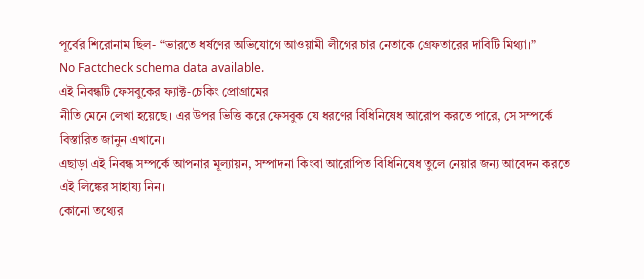পূর্বের শিরোনাম ছিল- “ভারতে ধর্ষণের অভিযোগে আওয়ামী লীগের চার নেতাকে গ্রেফতারের দাবিটি মিথ্যা।”
No Factcheck schema data available.
এই নিবন্ধটি ফেসবুকের ফ্যাক্ট-চেকিং প্রোগ্রামের
নীতি মেনে লেখা হয়েছে। এর উপর ভিত্তি করে ফেসবুক যে ধরণের বিধিনিষেধ আরোপ করতে পারে, সে সম্পর্কে বিস্তারিত জানুন এখানে।
এছাড়া এই নিবন্ধ সম্পর্কে আপনার মূল্যায়ন, সম্পাদনা কিংবা আরোপিত বিধিনিষেধ তুলে নেয়ার জন্য আবেদন করতে এই লিঙ্কের সাহায্য নিন।
কোনো তথ্যের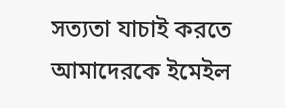সত্যতা যাচাই করতে আমাদেরকে ইমেইল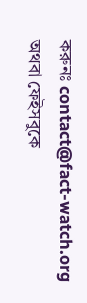করুনঃ contact@fact-watch.org অথবা ফেইসবুকে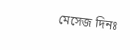মেসেজ দিনঃ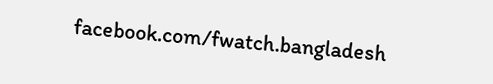facebook.com/fwatch.bangladesh